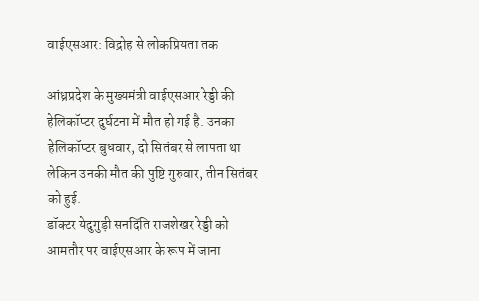वाईएसआर: विद्रोह से लोकप्रियता तक

आंध्रप्रदेश के मुख्यमंत्री वाईएसआर रेड्डी की हेलिकॉप्टर दुर्घटना में मौत हो गई है. उनका हेलिकॉप्टर बुधवार, दो सितंबर से लापता था लेकिन उनकी मौत की पुष्टि गुरुवार, तीन सितंबर को हुई.
डॉक्टर येदुगुड़ी सनदिंति राजशेखर रेड्डी को आमतौर पर वाईएसआर के रूप में जाना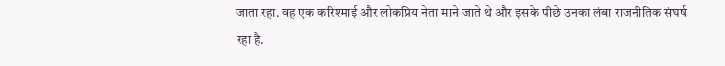जाता रहा. वह एक करिश्माई और लोकप्रिय नेता माने जाते थे और इसके पीछे उनका लंबा राजनीतिक संघर्ष रहा है.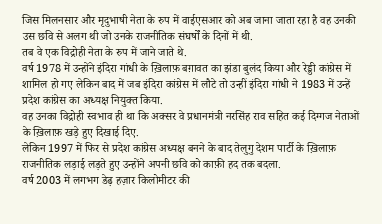जिस मिलनसार और मृदुभाषी नेता के रुप में वाईएसआर को अब जाना जाता रहा है वह उनकी उस छवि से अलग थी जो उनके राजनीतिक संघर्षों के दिनों में थी.
तब वे एक विद्रोही नेता के रुप में जाने जाते थे.
वर्ष 1978 में उन्होंने इंदिरा गांधी के ख़िलाफ़ बग़ावत का झंडा बुलंद किया और रेड्डी कांग्रेस में शामिल हो गए लेकिन बाद में जब इंदिरा कांग्रेस में लौटे तो उन्हीं इंदिरा गांधी ने 1983 में उन्हें प्रदेश कांग्रेस का अध्यक्ष नियुक्त किया.
वह उनका विद्रोही स्वभाव ही था कि अक्सर वे प्रधानमंत्री नरसिंह राव सहित कई दिग्गज नेताओं के ख़िलाफ़ खड़े हुए दिखाई दिए.
लेकिन 1997 में फिर से प्रदेश कांग्रेस अध्यक्ष बनने के बाद तेलुगु देशम पार्टी के ख़िलाफ़ राजनीतिक लड़ाई लड़ते हुए उन्होंने अपनी छवि को काफ़ी हद तक बदला.
वर्ष 2003 में लगभग डेढ़ हज़ार किलोमीटर की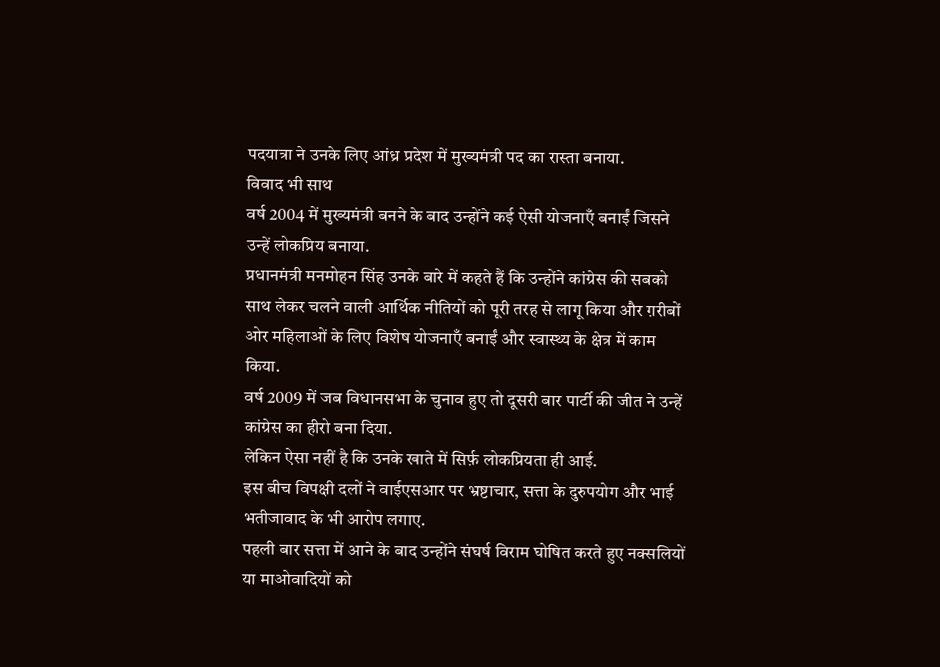पदयात्रा ने उनके लिए आंध्र प्रदेश में मुख्यमंत्री पद का रास्ता बनाया.
विवाद भी साथ
वर्ष 2004 में मुख्यमंत्री बनने के बाद उन्होंने कई ऐसी योजनाएँ बनाईं जिसने उन्हें लोकप्रिय बनाया.
प्रधानमंत्री मनमोहन सिंह उनके बारे में कहते हैं कि उन्होंने कांग्रेस की सबको साथ लेकर चलने वाली आर्थिक नीतियों को पूरी तरह से लागू किया और ग़रीबों ओर महिलाओं के लिए विशेष योजनाएँ बनाईं और स्वास्थ्य के क्षेत्र में काम किया.
वर्ष 2009 में जब विधानसभा के चुनाव हुए तो दूसरी बार पार्टी की जीत ने उन्हें कांग्रेस का हीरो बना दिया.
लेकिन ऐसा नहीं है कि उनके खाते में सिर्फ़ लोकप्रियता ही आई.
इस बीच विपक्षी दलों ने वाईएसआर पर भ्रष्टाचार, सत्ता के दुरुपयोग और भाई भतीजावाद के भी आरोप लगाए.
पहली बार सत्ता में आने के बाद उन्होंने संघर्ष विराम घोषित करते हुए नक्सलियों या माओवादियों को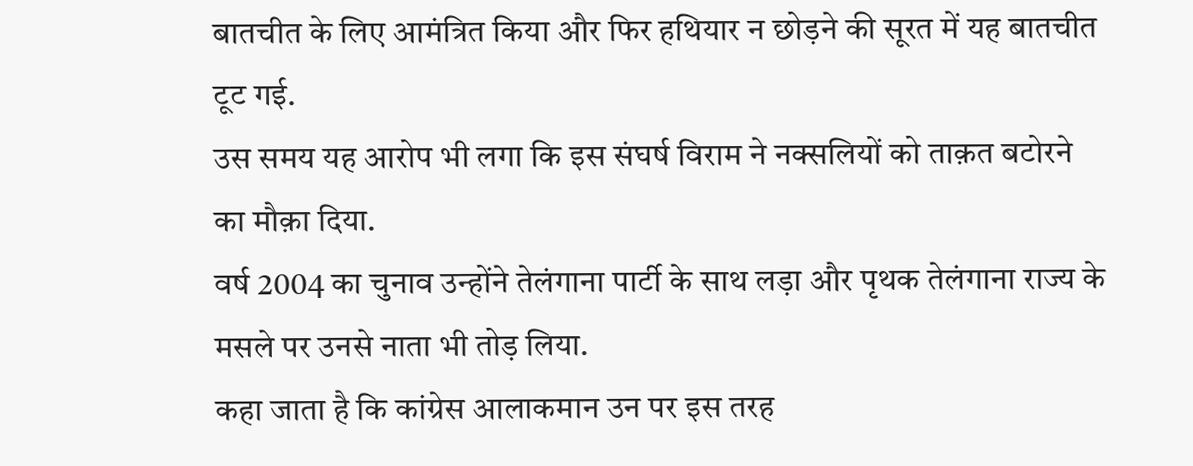बातचीत के लिए आमंत्रित किया और फिर हथियार न छोड़ने की सूरत में यह बातचीत टूट गई.
उस समय यह आरोप भी लगा कि इस संघर्ष विराम ने नक्सलियों को ताक़त बटोरने का मौक़ा दिया.
वर्ष 2004 का चुनाव उन्होंने तेलंगाना पार्टी के साथ लड़ा और पृथक तेलंगाना राज्य के मसले पर उनसे नाता भी तोड़ लिया.
कहा जाता है कि कांग्रेस आलाकमान उन पर इस तरह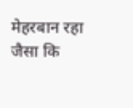मेहरबान रहा जैसा कि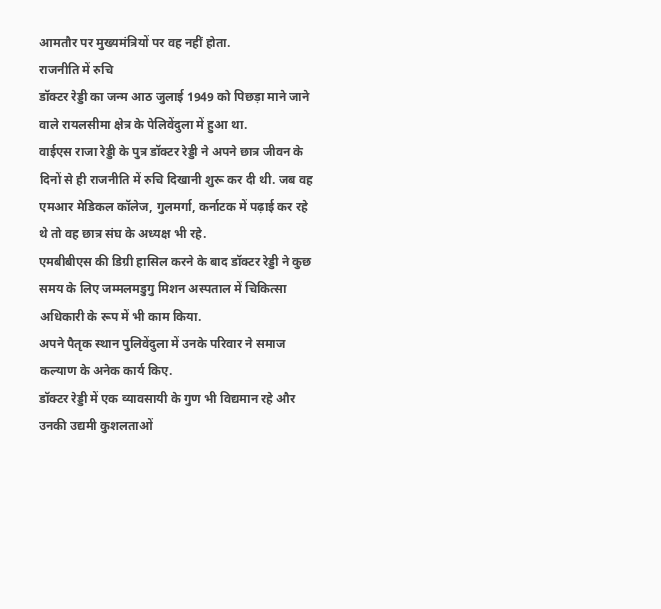आमतौर पर मुख्यमंत्रियों पर वह नहीं होता.
राजनीति में रुचि
डॉक्टर रेड्डी का जन्म आठ जुलाई 1949 को पिछड़ा माने जाने वाले रायलसीमा क्षेत्र के पेलिवेंदुला में हुआ था.
वाईएस राजा रेड्डी के पुत्र डॉक्टर रेड्डी ने अपने छात्र जीवन के दिनों से ही राजनीति में रुचि दिखानी शुरू कर दी थी. जब वह एमआर मेडिकल कॉलेज, गुलमर्गा, कर्नाटक में पढ़ाई कर रहे थे तो वह छात्र संघ के अध्यक्ष भी रहे.
एमबीबीएस की डिग्री हासिल करने के बाद डॉक्टर रेड्डी ने कुछ समय के लिए जम्मलमडुगु मिशन अस्पताल में चिकित्सा अधिकारी के रूप में भी काम किया.
अपने पैतृक स्थान पुलिवेंदुला में उनके परिवार ने समाज कल्याण के अनेक कार्य किए.
डॉक्टर रेड्डी में एक व्यावसायी के गुण भी विद्यमान रहे और उनकी उद्यमी कुशलताओं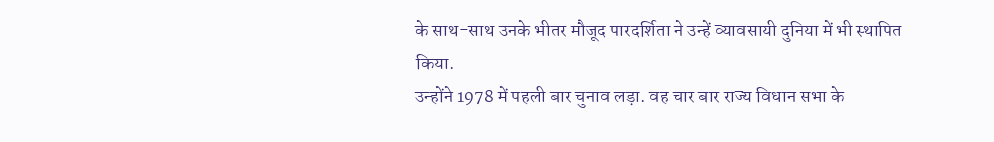के साथ-साथ उनके भीतर मौजूद पारदर्शिता ने उन्हें व्यावसायी दुनिया में भी स्थापित किया.
उन्होंने 1978 में पहली बार चुनाव लड़ा. वह चार बार राज्य विधान सभा के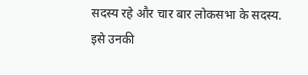सदस्य रहे और चार बार लोकसभा के सदस्य.
इसे उनकी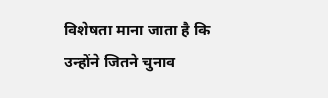विशेषता माना जाता है कि उन्होंने जितने चुनाव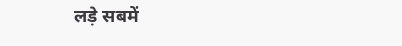लड़े सबमें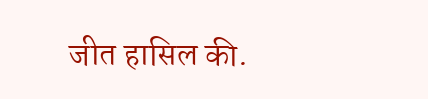जीत हासिल की.